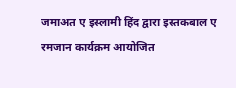जमाअत ए इस्लामी हिंद द्वारा इस्तकबाल ए रमजान कार्यक्रम आयोजित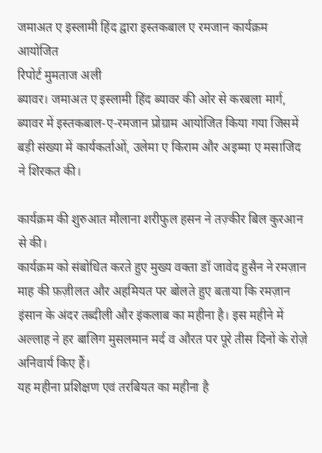जमाअत ए इस्लामी हिंद द्वारा इस्तकबाल ए रमजान कार्यक्रम आयोजित
रिपोर्ट मुमताज अली
ब्यावर। जमाअत ए इस्लामी हिंद ब्यावर की ओर से करबला मार्ग, ब्यावर में इस्तकबाल-ए-रमजान प्रोग्राम आयोजित किया गया जिसमें बड़ी संख्या में कार्यकर्ताओं, उलेमा ए किराम और अइम्मा ए मसाजिद ने शिरकत की।

कार्यक्रम की शुरुआत मौलाना शरीफुल हसन ने तज़्कीर बिल कुरआन से की।
कार्यक्रम को संबोधित करते हुए मुख्य वक्ता डॉ जावेद हुसैन ने रमज़ान माह की फ़ज़ीलत और अहमियत पर बोलते हुए बताया कि रमज़ान इंसान के अंदर तब्दीली और इंकलाब का महीना है। इस महीने में अल्लाह ने हर बालिग मुसलमान मर्द व औरत पर पूरे तीस दिनों के रोज़े अनिवार्य किए हैं।
यह महीना प्रशिक्षण एवं तरबियत का महीना है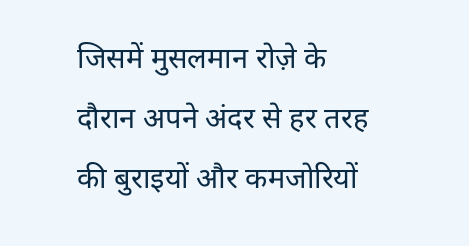जिसमें मुसलमान रोज़े के दौरान अपने अंदर से हर तरह की बुराइयों और कमजोरियों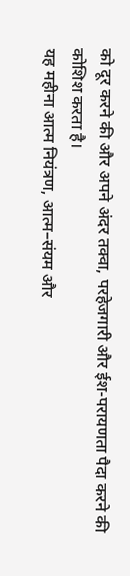को दूर करने की और अपने अंदर तक्वा, परहेजगारी और ईश-परायणता पैदा करने की कोशिश करता है।
यह महीना आत्म नियंत्रण, आत्म–संयम और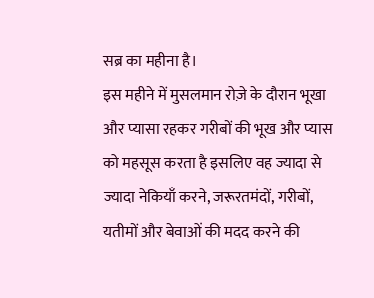सब्र का महीना है।
इस महीने में मुसलमान रोज़े के दौरान भूखा और प्यासा रहकर गरीबों की भूख और प्यास को महसूस करता है इसलिए वह ज्यादा से ज्यादा नेकियाँ करने, जरूरतमंदों, गरीबों, यतीमों और बेवाओं की मदद करने की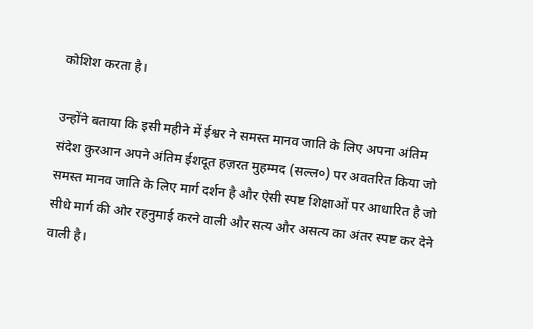कोशिश करता है।

उन्होंने बताया कि इसी महीने में ईश्वर ने समस्त मानव जाति के लिए अपना अंतिम संदेश कुरआन अपने अंतिम ईशदूत हज़रत मुहम्मद (सल्ल०) पर अवतरित किया जो समस्त मानव जाति के लिए मार्ग दर्शन है और ऐसी स्पष्ट शिक्षाओं पर आधारित है जो सीधे मार्ग की ओर रहनुमाई करने वाली और सत्य और असत्य का अंतर स्पष्ट कर देने वाली है।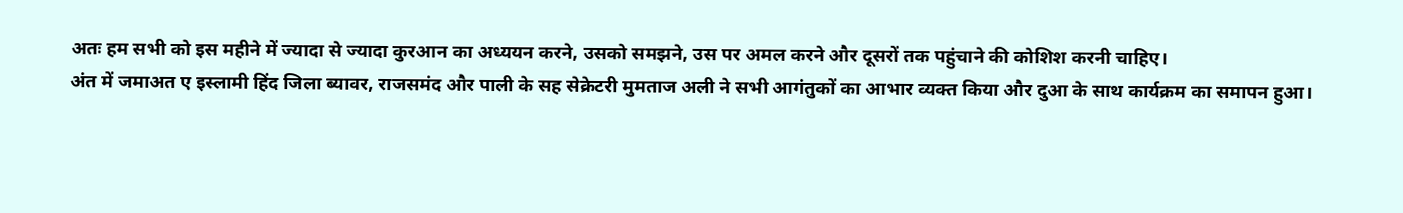अतः हम सभी को इस महीने में ज्यादा से ज्यादा कुरआन का अध्ययन करने, उसको समझने, उस पर अमल करने और दूसरों तक पहुंचाने की कोशिश करनी चाहिए।
अंत में जमाअत ए इस्लामी हिंद जिला ब्यावर, राजसमंद और पाली के सह सेक्रेटरी मुमताज अली ने सभी आगंतुकों का आभार व्यक्त किया और दुआ के साथ कार्यक्रम का समापन हुआ।